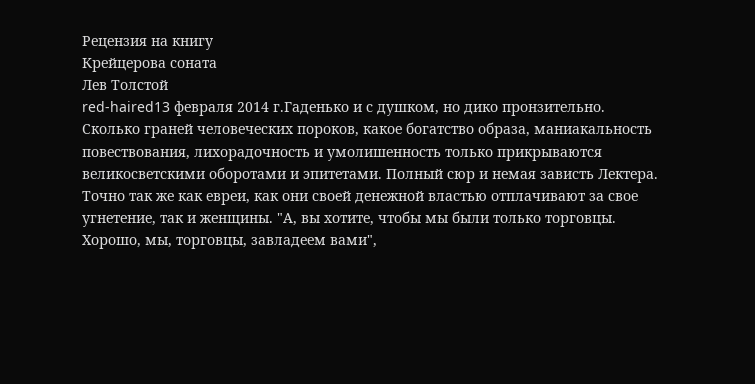Рецензия на книгу
Крейцерова соната
Лев Толстой
red-haired13 февраля 2014 г.Гаденько и с душком, но дико пронзительно. Сколько граней человеческих пороков, какое богатство образа, маниакальность повествования, лихорадочность и умолишенность только прикрываются великосветскими оборотами и эпитетами. Полный сюр и немая зависть Лектера.
Точно так же как евреи, как они своей денежной властью отплачивают за свое угнетение, так и женщины. "А, вы хотите, чтобы мы были только торговцы. Хорошо, мы, торговцы, завладеем вами",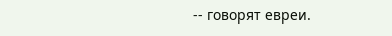-- говорят евреи.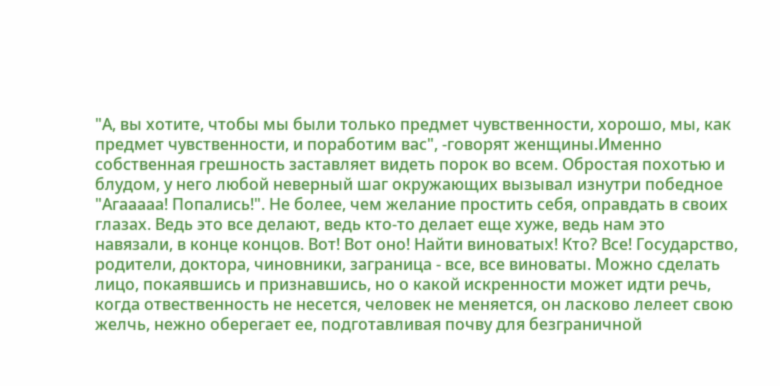"А, вы хотите, чтобы мы были только предмет чувственности, хорошо, мы, как предмет чувственности, и поработим вас", -говорят женщины.Именно собственная грешность заставляет видеть порок во всем. Обростая похотью и блудом, у него любой неверный шаг окружающих вызывал изнутри победное "Агааааа! Попались!". Не более, чем желание простить себя, оправдать в своих глазах. Ведь это все делают, ведь кто-то делает еще хуже, ведь нам это навязали, в конце концов. Вот! Вот оно! Найти виноватых! Кто? Все! Государство, родители, доктора, чиновники, заграница - все, все виноваты. Можно сделать лицо, покаявшись и признавшись, но о какой искренности может идти речь, когда отвественность не несется, человек не меняется, он ласково лелеет свою желчь, нежно оберегает ее, подготавливая почву для безграничной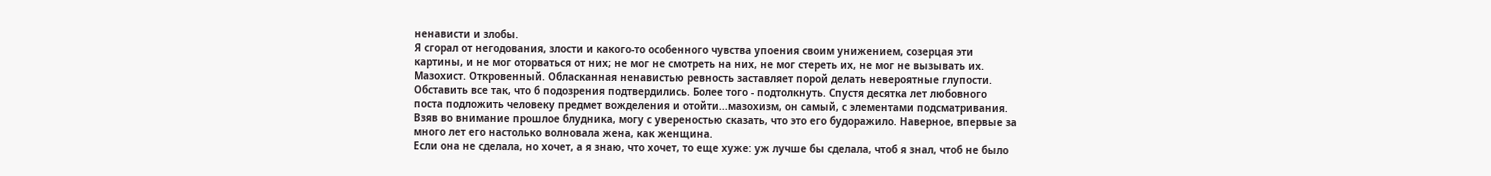ненависти и злобы.
Я сгорал от негодования, злости и какого-то особенного чувства упоения своим унижением, созерцая эти картины, и не мог оторваться от них; не мог не смотреть на них, не мог стереть их, не мог не вызывать их.
Мазохист. Откровенный. Обласканная ненавистью ревность заставляет порой делать невероятные глупости. Обставить все так, что б подозрения подтвердились. Более того - подтолкнуть. Спустя десятка лет любовного поста подложить человеку предмет вожделения и отойти...мазохизм, он самый, с элементами подсматривания. Взяв во внимание прошлое блудника, могу с увереностью сказать, что это его будоражило. Наверное, впервые за много лет его настолько волновала жена, как женщина.
Если она не сделала, но хочет, а я знаю, что хочет, то еще хуже: уж лучше бы сделала, чтоб я знал, чтоб не было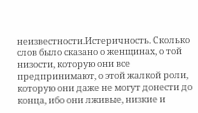неизвестности.Истеричность. Сколько слов было сказано о женщинах, о той низости, которую они все предпринимают, о этой жалкой роли, которую они даже не могут донести до конца, ибо они лживые, низкие и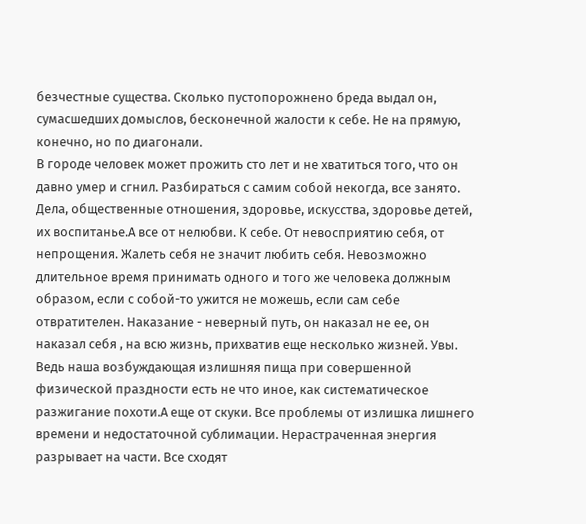безчестные существа. Сколько пустопорожнено бреда выдал он, сумасшедших домыслов, бесконечной жалости к себе. Не на прямую, конечно, но по диагонали.
В городе человек может прожить сто лет и не хватиться того, что он давно умер и сгнил. Разбираться с самим собой некогда, все занято. Дела, общественные отношения, здоровье, искусства, здоровье детей, их воспитанье.А все от нелюбви. К себе. От невосприятию себя, от непрощения. Жалеть себя не значит любить себя. Невозможно длительное время принимать одного и того же человека должным образом, если с собой-то ужится не можешь, если сам себе отвратителен. Наказание - неверный путь, он наказал не ее, он наказал себя , на всю жизнь, прихватив еще несколько жизней. Увы.
Ведь наша возбуждающая излишняя пища при совершенной физической праздности есть не что иное, как систематическое разжигание похоти.А еще от скуки. Все проблемы от излишка лишнего времени и недостаточной сублимации. Нерастраченная энергия разрывает на части. Все сходят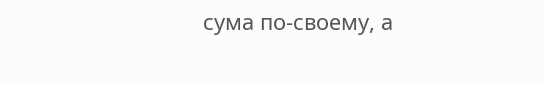сума по-своему, а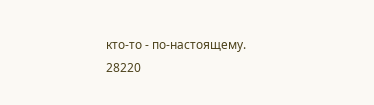кто-то - по-настоящему.
28220